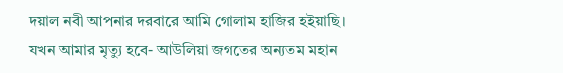দয়াল নবী আপনার দরবারে আমি গোলাম হাজির হইয়াছি।
যখন আমার মৃত্যু হবে- আউলিয়া জগতের অন্যতম মহান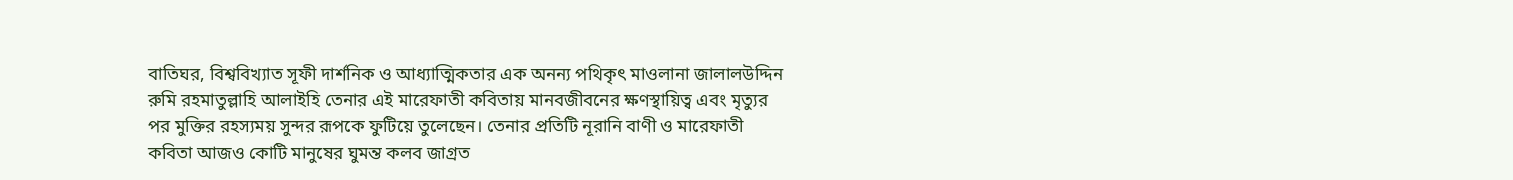বাতিঘর, বিশ্ববিখ্যাত সূফী দার্শনিক ও আধ্যাত্মিকতার এক অনন্য পথিকৃৎ মাওলানা জালালউদ্দিন রুমি রহমাতুল্লাহি আলাইহি তেনার এই মারেফাতী কবিতায় মানবজীবনের ক্ষণস্থায়িত্ব এবং মৃত্যুর পর মুক্তির রহস্যময় সুন্দর রূপকে ফুটিয়ে তুলেছেন। তেনার প্রতিটি নূরানি বাণী ও মারেফাতী কবিতা আজও কোটি মানুষের ঘুমন্ত কলব জাগ্রত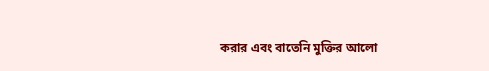করার এবং বাতেনি মুক্তির আলো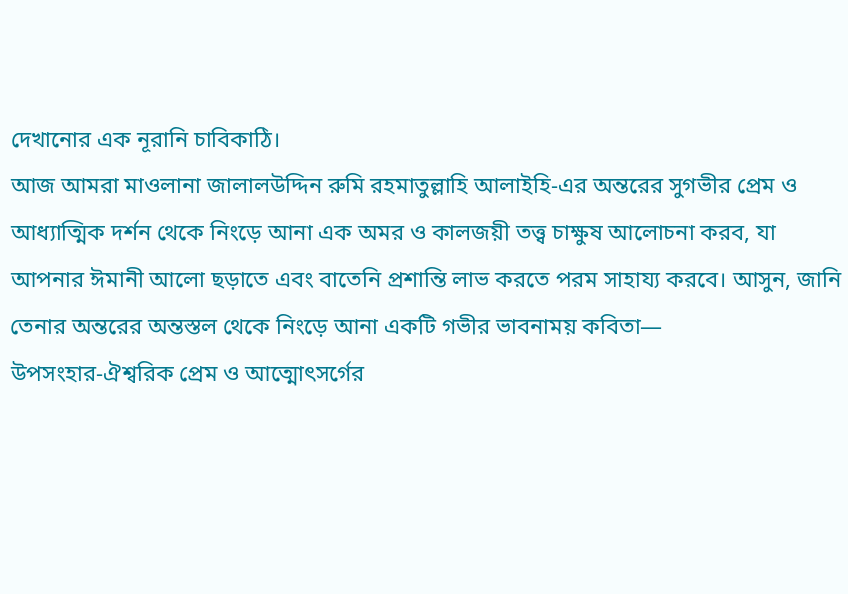দেখানোর এক নূরানি চাবিকাঠি।
আজ আমরা মাওলানা জালালউদ্দিন রুমি রহমাতুল্লাহি আলাইহি-এর অন্তরের সুগভীর প্রেম ও আধ্যাত্মিক দর্শন থেকে নিংড়ে আনা এক অমর ও কালজয়ী তত্ত্ব চাক্ষুষ আলোচনা করব, যা আপনার ঈমানী আলো ছড়াতে এবং বাতেনি প্রশান্তি লাভ করতে পরম সাহায্য করবে। আসুন, জানি তেনার অন্তরের অন্তস্তল থেকে নিংড়ে আনা একটি গভীর ভাবনাময় কবিতা—
উপসংহার-ঐশ্বরিক প্রেম ও আত্মোৎসর্গের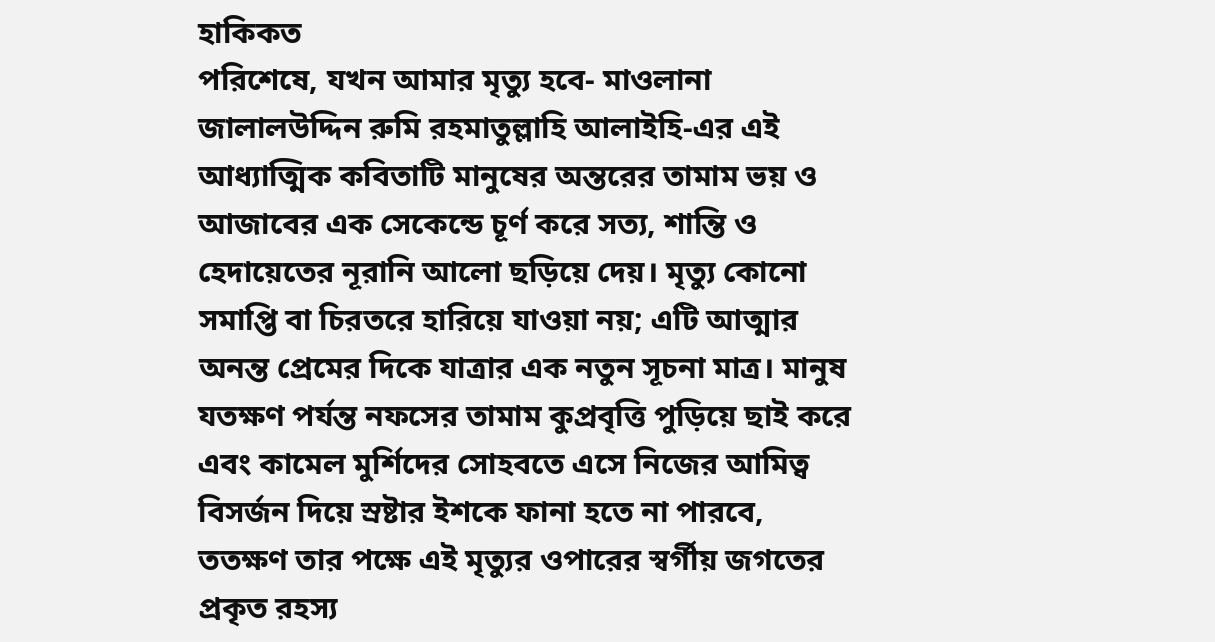হাকিকত
পরিশেষে, যখন আমার মৃত্যু হবে- মাওলানা জালালউদ্দিন রুমি রহমাতুল্লাহি আলাইহি-এর এই আধ্যাত্মিক কবিতাটি মানুষের অন্তরের তামাম ভয় ও আজাবের এক সেকেন্ডে চূর্ণ করে সত্য, শান্তি ও হেদায়েতের নূরানি আলো ছড়িয়ে দেয়। মৃত্যু কোনো সমাপ্তি বা চিরতরে হারিয়ে যাওয়া নয়; এটি আত্মার অনন্ত প্রেমের দিকে যাত্রার এক নতুন সূচনা মাত্র। মানুষ যতক্ষণ পর্যন্ত নফসের তামাম কুপ্রবৃত্তি পুড়িয়ে ছাই করে এবং কামেল মুর্শিদের সোহবতে এসে নিজের আমিত্ব বিসর্জন দিয়ে স্রষ্টার ইশকে ফানা হতে না পারবে, ততক্ষণ তার পক্ষে এই মৃত্যুর ওপারের স্বর্গীয় জগতের প্রকৃত রহস্য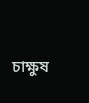চাক্ষুষ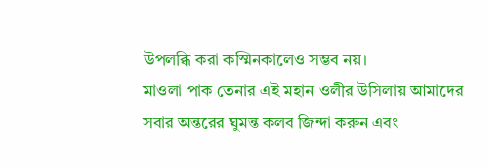উপলব্ধি করা কস্মিনকালেও সম্ভব নয়।
মাওলা পাক তেনার এই মহান ওলীর উসিলায় আমাদের সবার অন্তরের ঘুমন্ত কলব জিন্দা করুন এবং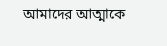আমাদের আত্মাকে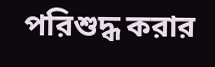পরিশুদ্ধ করার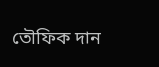তৌফিক দান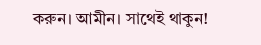করুন। আমীন। সাথেই থাকুন!